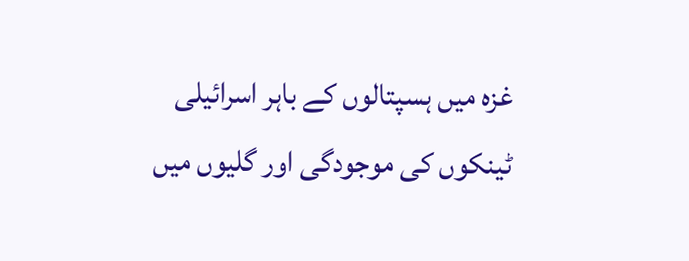غزہ میں ہسپتالوں کے باہر اسرائیلی ٹینکوں کی موجودگی اور گلیوں میں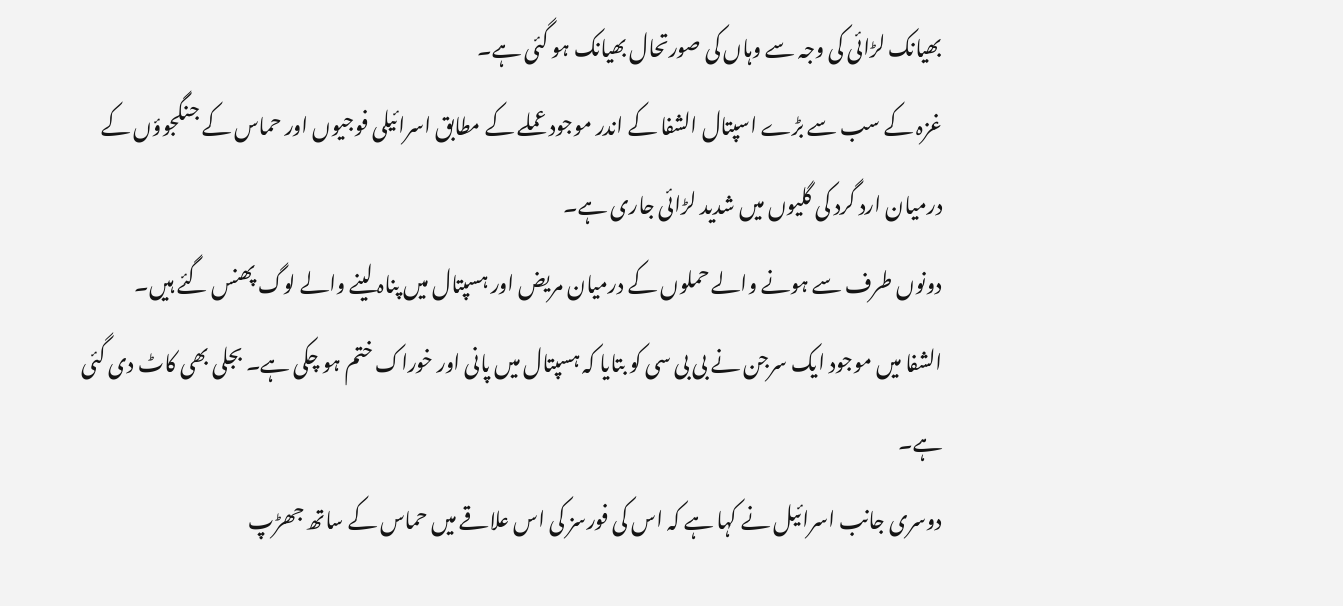بھیانک لڑائی کی وجہ سے وہاں کی صورتحال بھیانک ہو گئی ہے۔
غزہ کے سب سے بڑے اسپتال الشفا کے اندر موجود عملے کے مطابق اسرائیلی فوجیوں اور حماس کے جنگجوؤں کے درمیان ارد گرد کی گلیوں میں شدید لڑائی جاری ہے۔
دونوں طرف سے ہونے والے حملوں کے درمیان مریض اور ہسپتال میں پناہ لینے والے لوگ پھنس گئے ہیں۔
الشفا میں موجود ایک سرجن نے بی بی سی کو بتایا کہ ہسپتال میں پانی اور خوراک ختم ہو چکی ہے۔ بجلی بھی کاٹ دی گئی ہے۔
دوسری جانب اسرائیل نے کہا ہے کہ اس کی فورسز کی اس علاقے میں حماس کے ساتھ جھڑپ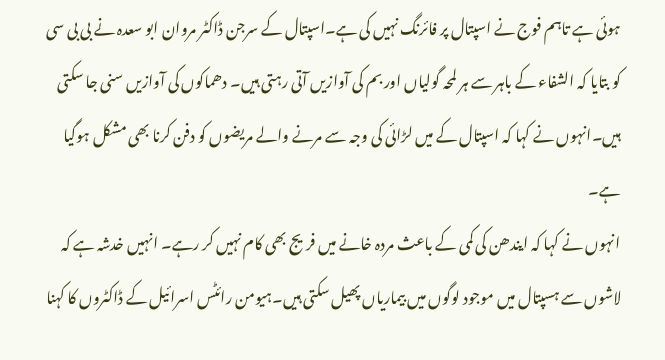ہوئی ہے تاہم فوج نے اسپتال پر فائرنگ نہیں کی ہے۔اسپتال کے سرجن ڈاکٹر مروان ابو سعدہ نے بی بی سی کو بتایا کہ الشفاء کے باہر سے ہر لمحہ گولیاں اور بم کی آوازیں آتی رہتی ہیں۔ دھماکوں کی آوازیں سنی جا سکتی ہیں۔انہوں نے کہا کہ اسپتال کے میں لڑائی کی وجہ سے مرنے والے مریضوں کو دفن کرنا بھی مشکل ہوگیا ہے۔
انہوں نے کہا کہ ایندھن کی کمی کے باعث مردہ خانے میں فریج بھی کام نہیں کر رہے۔ انہیں خدشہ ہے کہ لاشوں سے ہسپتال میں موجود لوگوں میں بیماریاں پھیل سکتی ہیں۔ہیومن رائٹس اسرائیل کے ڈاکٹروں کا کہنا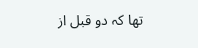تھا کہ دو قبل از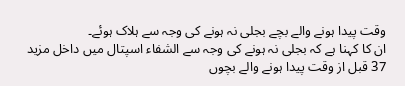وقت پیدا ہونے والے بچے بجلی نہ ہونے کی وجہ سے ہلاک ہوئے۔
ان کا کہنا ہے کہ بجلی نہ ہونے کی وجہ سے الشفاء اسپتال میں داخل مزید 37 قبل از وقت پیدا ہونے والے بچوں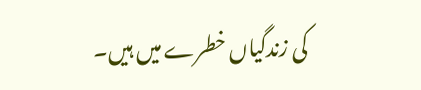کی زندگیاں خطرے میں ہیں۔